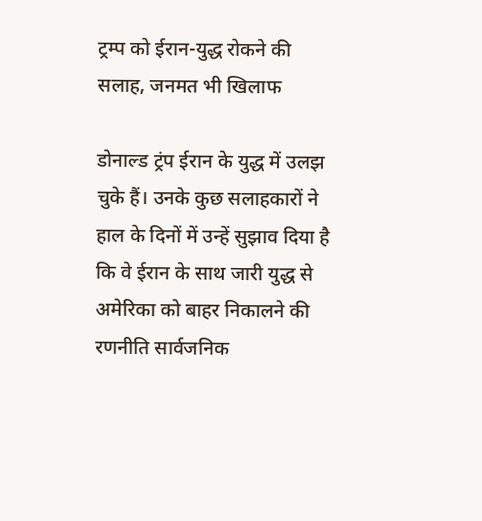ट्रम्प को ईरान-युद्ध रोकने की सलाह, जनमत भी खिलाफ

डोनाल्ड ट्रंप ईरान के युद्ध में उलझ चुके हैं। उनके कुछ सलाहकारों ने हाल के दिनों में उन्हें सुझाव दिया है कि वे ईरान के साथ जारी युद्ध से अमेरिका को बाहर निकालने की रणनीति सार्वजनिक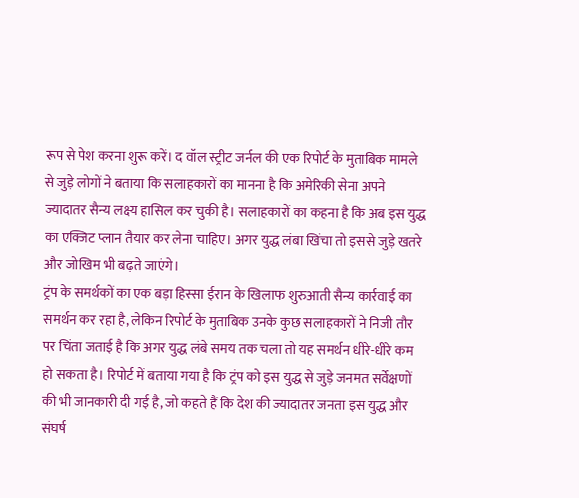रूप से पेश करना शुरू करें। द वॉल स्ट्रीट जर्नल की एक रिपोर्ट के मुताबिक मामले से जुड़े लोगों ने बताया कि सलाहकारों का मानना है कि अमेरिकी सेना अपने ज्यादातर सैन्य लक्ष्य हासिल कर चुकी है। सलाहकारों का कहना है कि अब इस युद्ध का एक्जिट प्लान तैयार कर लेना चाहिए। अगर युद्ध लंबा खिंचा तो इससे जुड़े खतरे और जोखिम भी बढ़ते जाएंगे।
ट्रंप के समर्थकों का एक बड़ा हिस्सा ईरान के खिलाफ शुरुआती सैन्य कार्रवाई का समर्थन कर रहा है, लेकिन रिपोर्ट के मुताबिक उनके कुछ सलाहकारों ने निजी तौर पर चिंता जताई है कि अगर युद्ध लंबे समय तक चला तो यह समर्थन धीरे-धीरे कम हो सकता है। रिपोर्ट में बताया गया है कि ट्रंप को इस युद्ध से जुड़े जनमत सर्वेक्षणों की भी जानकारी दी गई है, जो कहते हैं कि देश की ज्यादातर जनता इस युद्ध और संघर्ष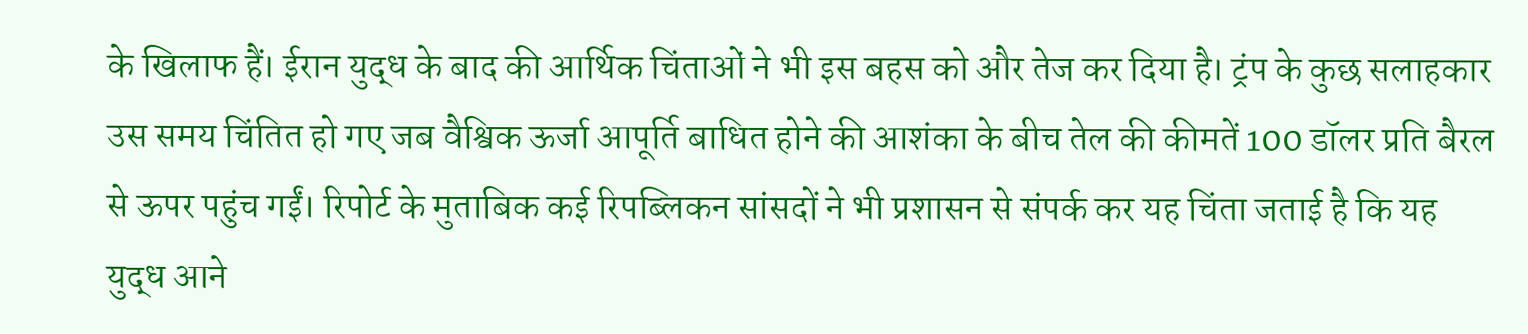के खिलाफ हैं। ईरान युद्ध के बाद की आर्थिक चिंताओं ने भी इस बहस को और तेज कर दिया है। ट्रंप के कुछ सलाहकार उस समय चिंतित हो गए जब वैश्विक ऊर्जा आपूर्ति बाधित होने की आशंका के बीच तेल की कीमतें 100 डॉलर प्रति बैरल से ऊपर पहुंच गईं। रिपोर्ट के मुताबिक कई रिपब्लिकन सांसदों ने भी प्रशासन से संपर्क कर यह चिंता जताई है कि यह युद्ध आने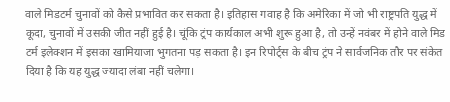वाले मिडटर्म चुनावों को कैसे प्रभावित कर सकता है। इतिहास गवाह है कि अमेरिका में जो भी राष्ट्रपति युद्ध में कूदा, चुनावों में उसकी जीत नहीं हुई है। चूंकि ट्रंप कार्यकाल अभी शुरू हुआ है, तो उन्हें नवंबर में होने वाले मिड टर्म इलेक्शन में इसका खामियाजा भुगतना पड़ सकता है। इन रिपोर्ट्स के बीच ट्रंप ने सार्वजनिक तौर पर संकेत दिया है कि यह युद्ध ज्यादा लंबा नहीं चलेगा।